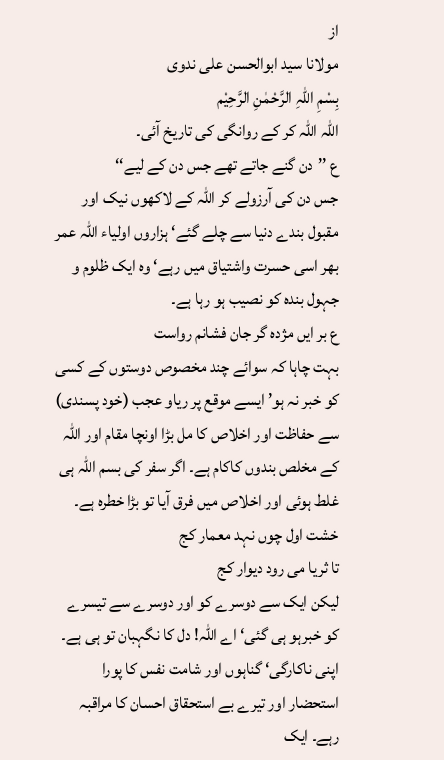از
مولانا سید ابوالحسن علی ندوی
بِسْمِ اللّٰہِ الرَّحْمٰنِ الرَّحِیْم
اللہ اللہ کر کے روانگی کی تاریخ آئی۔
ع ’’دن گنے جاتے تھے جس دن کے لیے‘‘
جس دن کی آرزولے کر اللہ کے لاکھوں نیک اور مقبول بندے دنیا سے چلے گئے‘ ہزاروں اولیاء اللہ عمر بھر اسی حسرت واشتیاق میں رہے‘ وہ ایک ظلوم و جہول بندہ کو نصیب ہو رہا ہے۔
ع بر ایں مژدہ گر جان فشانم رواست
بہت چاہا کہ سوائے چند مخصوص دوستوں کے کسی کو خبر نہ ہو’ ایسے موقع پر ریاو عجب (خود پسندی) سے حفاظت اور اخلاص کا مل بڑا اونچا مقام اور اللہ کے مخلص بندوں کاکام ہے۔ اگر سفر کی بسم اللہ ہی غلط ہوئی اور اخلاص میں فرق آیا تو بڑا خطرہ ہے۔
خشت اول چوں نہد معمار کج
تا ثریا می رود دیوار کج
لیکن ایک سے دوسرے کو اور دوسرے سے تیسرے کو خبرہو ہی گئی‘ اے اللہ! دل کا نگہبان تو ہی ہے۔ اپنی ناکارگی‘ گناہوں اور شامت نفس کا پورا استحضار اور تیرے بے استحقاق احسان کا مراقبہ رہے۔ ایک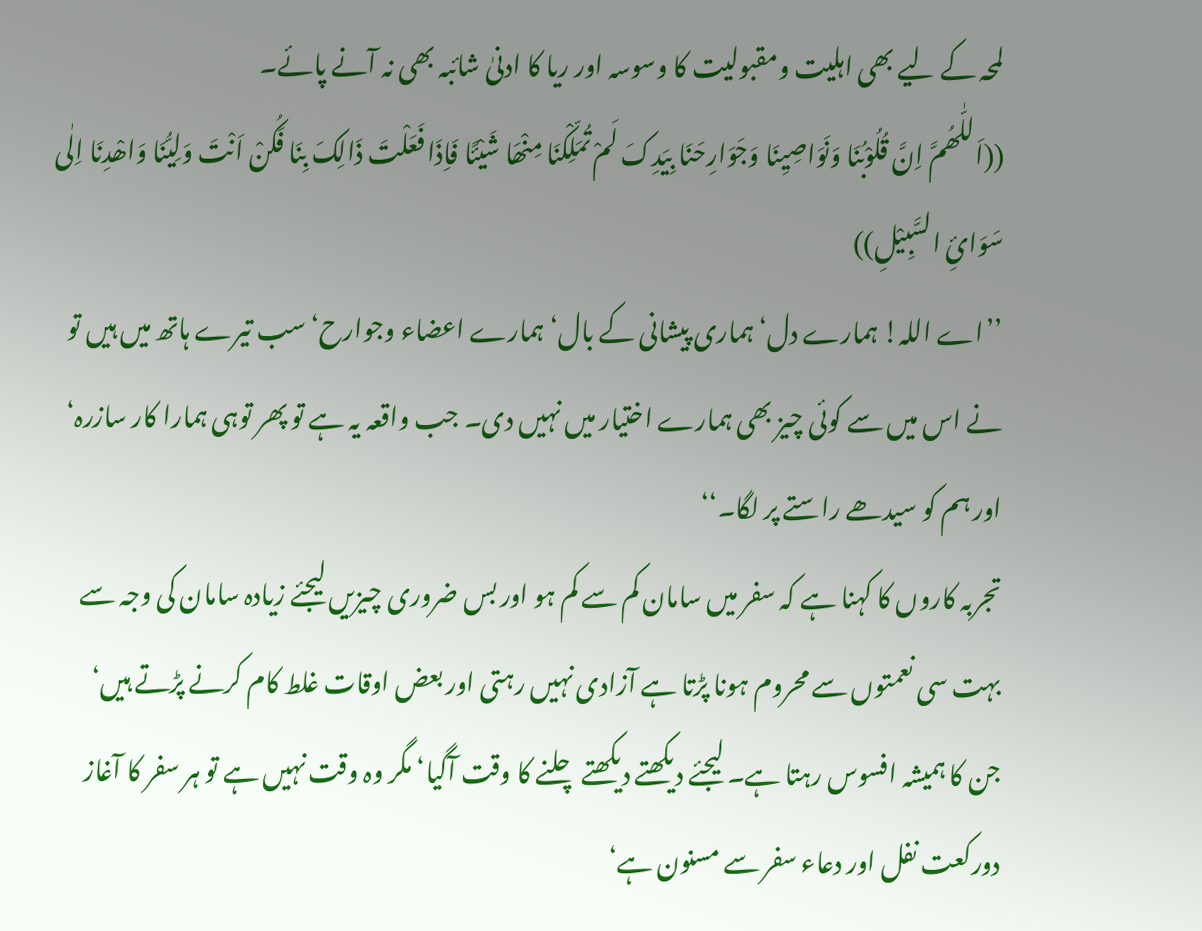لمحہ کے لیے بھی اہلیت ومقبولیت کا وسوسہ اور ریا کا ادنیٰ شائبہ بھی نہ آنے پائے۔
((اَللّٰھُمَّ اِنَّ قُلُوْبُنَا وَنَوَاصِیِنَا وَجَوَارِحَنَا بِیَدِکَ لَمْ تُمَلِّکْنَا مِنْھَا شَیْئًا فَاِذَا فَعَلْتَ ذَالِکَ بِنَا فَکُنْ اَنْتَ وَلِیُّنَا وَاھْدِنَا اِلٰی سَوَائِ السَّبِیْلِ))
’’اے اللہ! ہمارے دل‘ ہماری پیشانی کے بال‘ ہمارے اعضاء وجوارح‘ سب تیرے ہاتھ میں ہیں تو نے اس میں سے کوئی چیز بھی ہمارے اختیار میں نہیں دی۔ جب واقعہ یہ ہے تو پھر توہی ہمارا کار سازرہ‘ اور ہم کو سیدھے راستے پر لگا۔‘‘
تجربہ کاروں کا کہنا ہے کہ سفر میں سامان کم سے کم ہو اور بس ضروری چیزیں لیجئے زیادہ سامان کی وجہ سے بہت سی نعمتوں سے محروم ہونا پڑتا ہے آزادی نہیں رہتی اور بعض اوقات غلط کام کرنے پڑتے ہیں‘ جن کا ہمیشہ افسوس رہتا ہے۔ لیجئے دیکھتے دیکھتے چلنے کا وقت آگیا‘ مگر وہ وقت نہیں ہے تو ہر سفر کا آغاز دورکعت نفل اور دعاء سفر سے مسنون ہے‘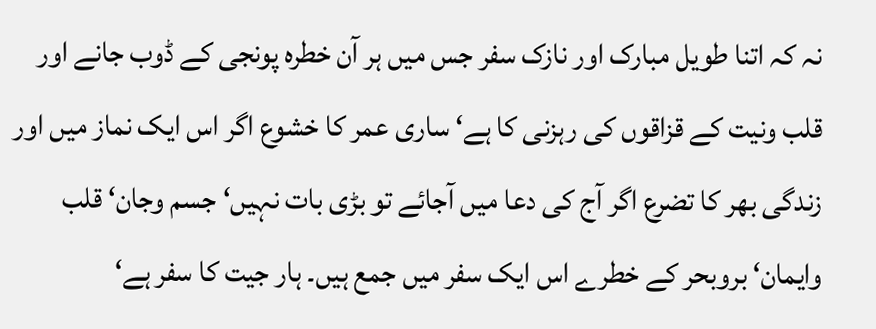نہ کہ اتنا طویل مبارک اور نازک سفر جس میں ہر آن خطرہ پونجی کے ڈوب جانے اور قلب ونیت کے قزاقوں کی رہزنی کا ہے‘ ساری عمر کا خشوع اگر اس ایک نماز میں اور زندگی بھر کا تضرع اگر آج کی دعا میں آجائے تو بڑی بات نہیں‘ جسم وجان‘ قلب وایمان‘ بروبحر کے خطرے اس ایک سفر میں جمع ہیں۔ ہار جیت کا سفر ہے‘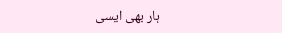ہار بھی ایسی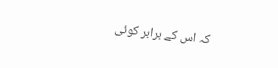کہ اس کے برابر کوئی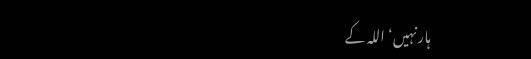ہار نہیں‘ اللہ کے